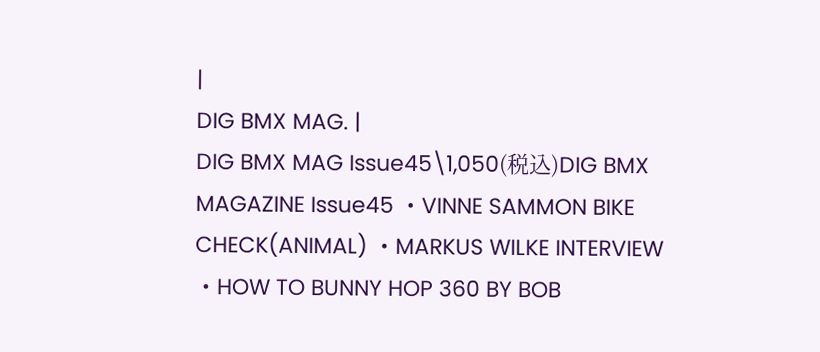|
DIG BMX MAG. |
DIG BMX MAG Issue45\1,050(税込)DIG BMX MAGAZINE Issue45 ・VINNE SAMMON BIKE CHECK(ANIMAL) ・MARKUS WILKE INTERVIEW ・HOW TO BUNNY HOP 360 BY BOB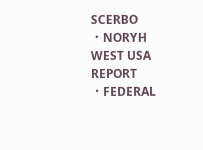SCERBO ・NORYH WEST USA REPORT ・FEDERAL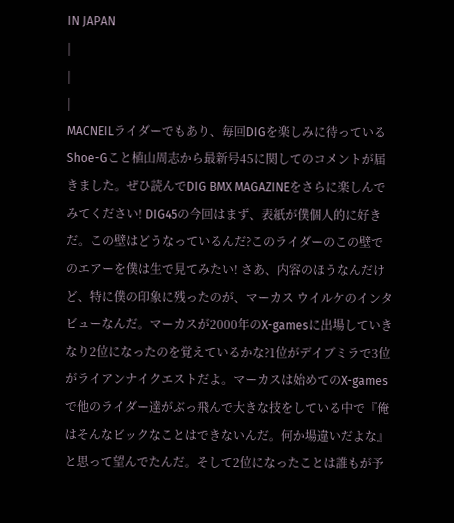IN JAPAN
|
|
|
MACNEILライダーでもあり、毎回DIGを楽しみに待っているShoe-Gこと植山周志から最新号45に関してのコメントが届きました。ぜひ読んでDIG BMX MAGAZINEをさらに楽しんでみてください! DIG45の今回はまず、表紙が僕個人的に好きだ。この壁はどうなっているんだ?このライダーのこの壁でのエアーを僕は生で見てみたい! さあ、内容のほうなんだけど、特に僕の印象に残ったのが、マーカス ウイルケのインタビューなんだ。マーカスが2000年のX-gamesに出場していきなり2位になったのを覚えているかな?1位がデイブミラで3位がライアンナイクエストだよ。マーカスは始めてのX-gamesで他のライダー達がぶっ飛んで大きな技をしている中で『俺はそんなビックなことはできないんだ。何か場違いだよな』と思って望んでたんだ。そして2位になったことは誰もが予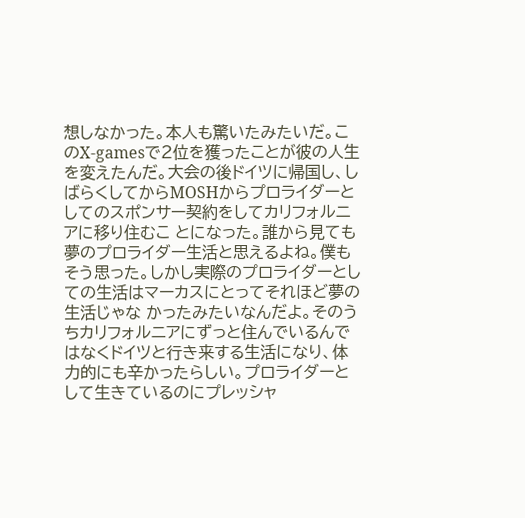想しなかった。本人も驚いたみたいだ。このX-gamesで2位を獲ったことが彼の人生を変えたんだ。大会の後ドイツに帰国し、しばらくしてからMOSHからプロライダーとしてのスポンサー契約をしてカリフォルニアに移り住むこ とになった。誰から見ても夢のプロライダー生活と思えるよね。僕もそう思った。しかし実際のプロライダーとしての生活はマーカスにとってそれほど夢の生活じゃな かったみたいなんだよ。そのうちカリフォルニアにずっと住んでいるんではなくドイツと行き来する生活になり、体力的にも辛かったらしい。プロライダーとして生きているのにプレッシャ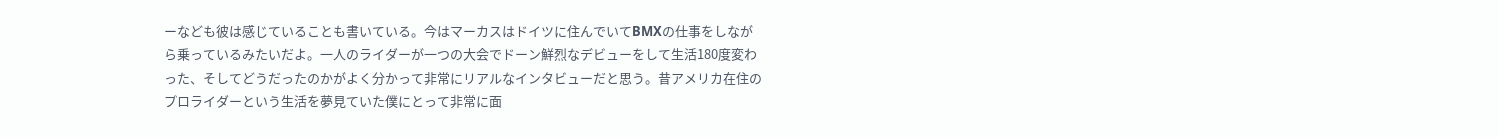ーなども彼は感じていることも書いている。今はマーカスはドイツに住んでいてBMXの仕事をしながら乗っているみたいだよ。一人のライダーが一つの大会でドーン鮮烈なデビューをして生活180度変わった、そしてどうだったのかがよく分かって非常にリアルなインタビューだと思う。昔アメリカ在住のプロライダーという生活を夢見ていた僕にとって非常に面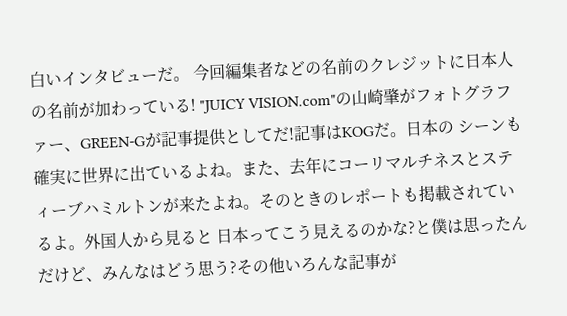白いインタビューだ。 今回編集者などの名前のクレジットに日本人の名前が加わっている! "JUICY VISION.com"の山崎肇がフォトグラファー、GREEN-Gが記事提供としてだ!記事はKOGだ。日本の シーンも確実に世界に出ているよね。また、去年にコーリマルチネスとスティーブハミルトンが来たよね。そのときのレポートも掲載されているよ。外国人から見ると 日本ってこう見えるのかな?と僕は思ったんだけど、みんなはどう思う?その他いろんな記事が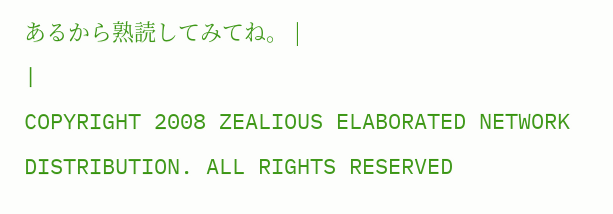あるから熟読してみてね。 |
|
COPYRIGHT 2008 ZEALIOUS ELABORATED NETWORK DISTRIBUTION. ALL RIGHTS RESERVED